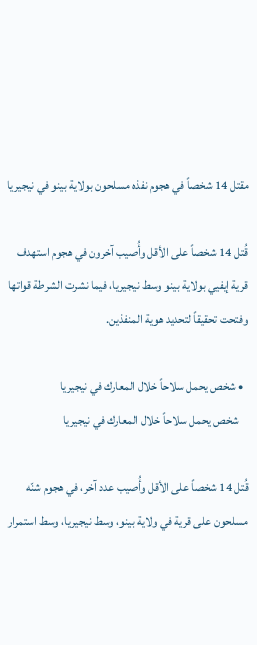مقتل 14 شخصاً في هجوم نفذه مسلحون بولاية بينو في نيجيريا

قُتل 14 شخصاً على الأقل وأُصيب آخرون في هجوم استهدف قرية إيفيي بولاية بينو وسط نيجيريا، فيما نشرت الشرطة قواتها وفتحت تحقيقاً لتحديد هوية المنفذين.

  • شخص يحمل سلاحاً خلال المعارك في نيجيريا
    شخص يحمل سلاحاً خلال المعارك في نيجيريا

قُتل 14 شخصاً على الأقل وأُصيب عدد آخر، في هجوم شنّه مسلحون على قرية في ولاية بينو، وسط نيجيريا، وسط استمرار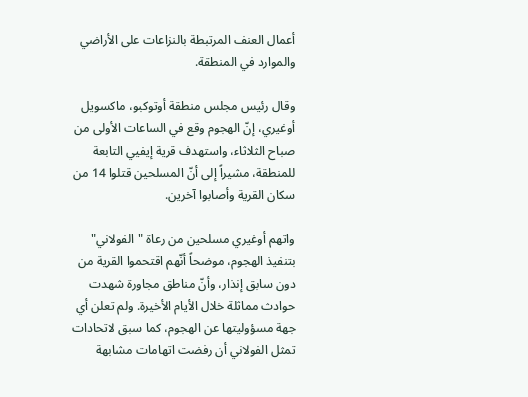أعمال العنف المرتبطة بالنزاعات على الأراضي والموارد في المنطقة.

وقال رئيس مجلس منطقة أوتوكبو، ماكسويل أوغيري، إنّ الهجوم وقع في الساعات الأولى من صباح الثلاثاء، واستهدف قرية إيفيي التابعة للمنطقة، مشيراً إلى أنّ المسلحين قتلوا 14 من سكان القرية وأصابوا آخرين.

واتهم أوغيري مسلحين من رعاة "الفولاني" بتنفيذ الهجوم، موضحاً أنّهم اقتحموا القرية من دون سابق إنذار، وأنّ مناطق مجاورة شهدت حوادث مماثلة خلال الأيام الأخيرة. ولم تعلن أي جهة مسؤوليتها عن الهجوم، كما سبق لاتحادات تمثل الفولاني أن رفضت اتهامات مشابهة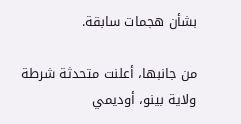بشأن هجمات سابقة.

من جانبها، أعلنت متحدثة شرطة ولاية بينو، أوديمي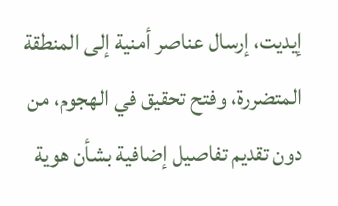إيديت، إرسال عناصر أمنية إلى المنطقة المتضررة، وفتح تحقيق في الهجوم، من دون تقديم تفاصيل إضافية بشأن هوية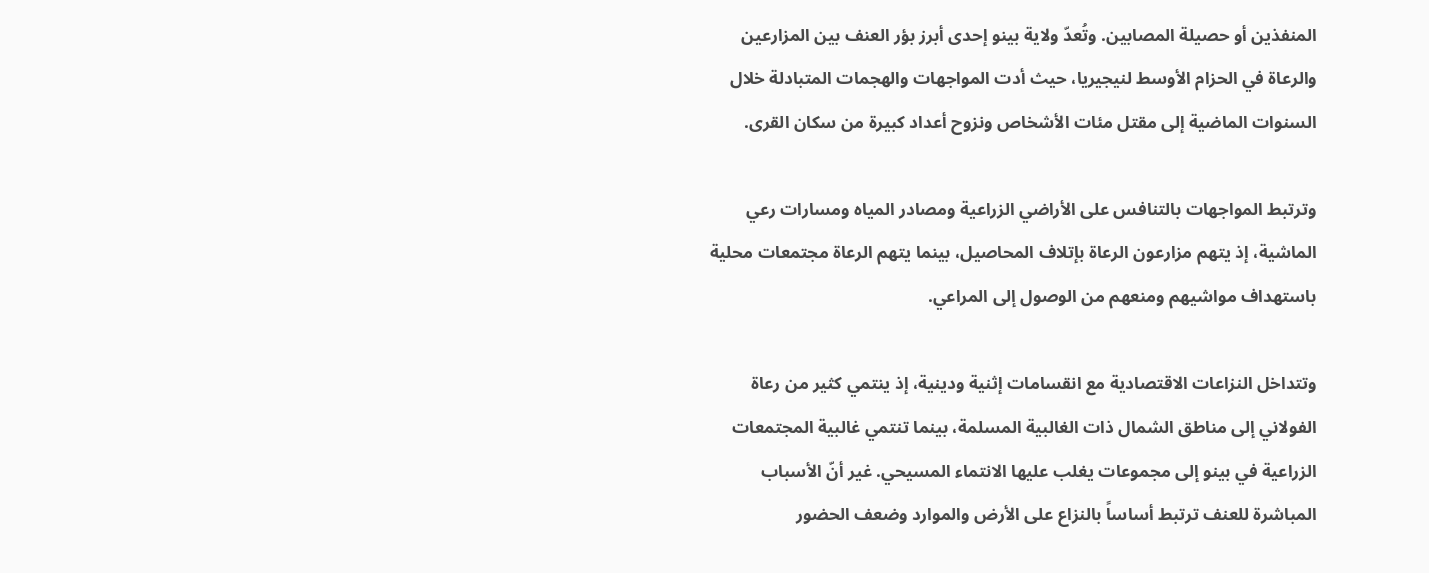المنفذين أو حصيلة المصابين. وتُعدّ ولاية بينو إحدى أبرز بؤر العنف بين المزارعين والرعاة في الحزام الأوسط لنيجيريا، حيث أدت المواجهات والهجمات المتبادلة خلال السنوات الماضية إلى مقتل مئات الأشخاص ونزوح أعداد كبيرة من سكان القرى.

وترتبط المواجهات بالتنافس على الأراضي الزراعية ومصادر المياه ومسارات رعي الماشية، إذ يتهم مزارعون الرعاة بإتلاف المحاصيل، بينما يتهم الرعاة مجتمعات محلية باستهداف مواشيهم ومنعهم من الوصول إلى المراعي.

وتتداخل النزاعات الاقتصادية مع انقسامات إثنية ودينية، إذ ينتمي كثير من رعاة الفولاني إلى مناطق الشمال ذات الغالبية المسلمة، بينما تنتمي غالبية المجتمعات الزراعية في بينو إلى مجموعات يغلب عليها الانتماء المسيحي. غير أنّ الأسباب المباشرة للعنف ترتبط أساساً بالنزاع على الأرض والموارد وضعف الحضور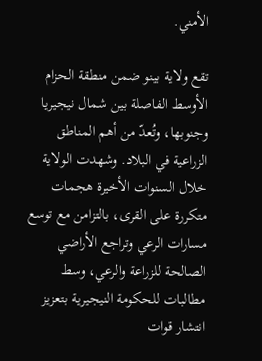الأمني.

تقع ولاية بينو ضمن منطقة الحزام الأوسط الفاصلة بين شمال نيجيريا وجنوبها، وتُعدّ من أهم المناطق الزراعية في البلاد. وشهدت الولاية خلال السنوات الأخيرة هجمات متكررة على القرى، بالتزامن مع توسع مسارات الرعي وتراجع الأراضي الصالحة للزراعة والرعي، وسط مطالبات للحكومة النيجيرية بتعزيز انتشار قوات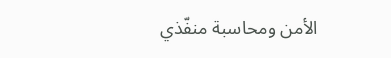الأمن ومحاسبة منفّذي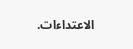الاعتداءات.